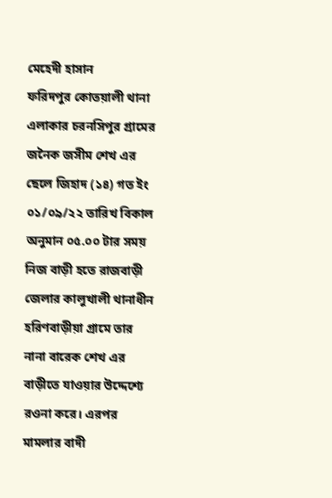মেহেদী হাসান
ফরিদপুর কোতয়ালী থানা এলাকার চরনসিপুর গ্রামের জনৈক জসীম শেখ এর ছেলে জিহাদ (১৪) গত ইং ০১/০৯/২২ তারিখ বিকাল অনুমান ০৫.০০ টার সময় নিজ বাড়ী হতে রাজবাড়ী জেলার কালুখালী থানাধীন হরিণবাড়ীয়া গ্রামে তার নানা বারেক শেখ এর বাড়ীতে যাওয়ার উদ্দেশ্যে রওনা করে। এরপর মামলার বাদী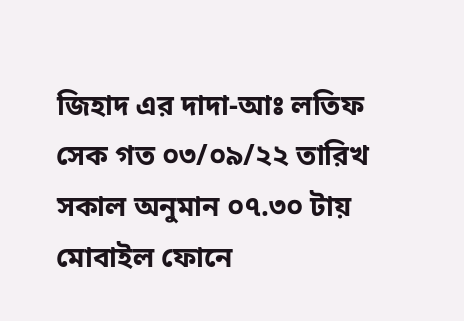জিহাদ এর দাদা-আঃ লতিফ সেক গত ০৩/০৯/২২ তারিখ সকাল অনুমান ০৭.৩০ টায় মোবাইল ফোনে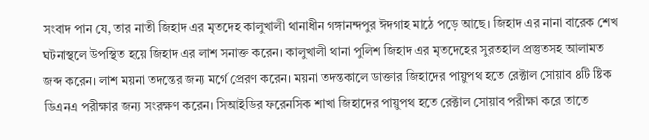সংবাদ পান যে, তার নাতী জিহাদ এর মৃতদেহ কালুখালী থানাধীন গঙ্গানন্দপুর ঈদগাহ মাঠে পড়ে আছে। জিহাদ এর নানা বারেক শেখ ঘটনাস্থলে উপস্থিত হয়ে জিহাদ এর লাশ সনাক্ত করেন। কালুখালী থানা পুলিশ জিহাদ এর মৃতদেহের সুরতহাল প্রস্তুতসহ আলামত জব্দ করেন। লাশ ময়না তদন্তের জন্য মর্গে প্রেরণ করেন। ময়না তদন্তকালে ডাক্তার জিহাদের পায়ুপথ হতে রেক্টাল সোয়াব ৪টি ষ্টিক ডিএনএ পরীক্ষার জন্য সংরক্ষণ করেন। সিআইডির ফরেনসিক শাখা জিহাদের পায়ুপথ হতে রেক্টাল সোয়াব পরীক্ষা করে তাতে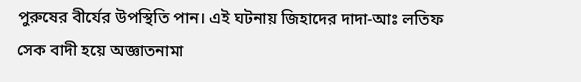পুরুষের বীর্যের উপস্থিতি পান। এই ঘটনায় জিহাদের দাদা-আঃ লতিফ সেক বাদী হয়ে অজ্ঞাতনামা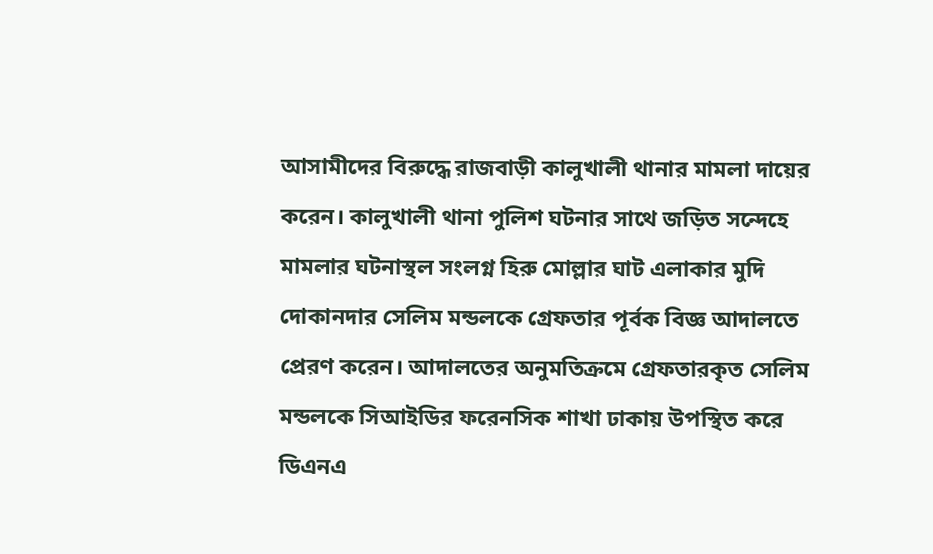আসামীদের বিরুদ্ধে রাজবাড়ী কালুখালী থানার মামলা দায়ের করেন। কালুখালী থানা পুলিশ ঘটনার সাথে জড়িত সন্দেহে মামলার ঘটনাস্থল সংলগ্ন হিরু মোল্লার ঘাট এলাকার মুদি দোকানদার সেলিম মন্ডলকে গ্রেফতার পূর্বক বিজ্ঞ আদালতে প্রেরণ করেন। আদালতের অনুমতিক্রমে গ্রেফতারকৃত সেলিম মন্ডলকে সিআইডির ফরেনসিক শাখা ঢাকায় উপস্থিত করে ডিএনএ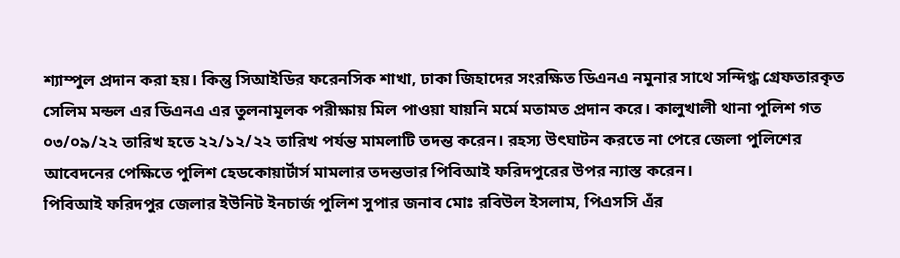শ্যাম্পুল প্রদান করা হয়। কিন্তু সিআইডির ফরেনসিক শাখা, ঢাকা জিহাদের সংরক্ষিত ডিএনএ নমুনার সাথে সন্দিগ্ধ গ্রেফতারকৃত সেলিম মন্ডল এর ডিএনএ এর তুলনামূলক পরীক্ষায় মিল পাওয়া যায়নি মর্মে মতামত প্রদান করে। কালুখালী থানা পুলিশ গত ০৩/০৯/২২ তারিখ হতে ২২/১২/২২ তারিখ পর্যন্ত মামলাটি তদন্ত করেন। রহস্য উৎঘাটন করতে না পেরে জেলা পুলিশের আবেদনের পেক্ষিতে পুলিশ হেডকোয়ার্টার্স মামলার তদন্তভার পিবিআই ফরিদপুরের উপর ন্যাস্ত করেন।
পিবিআই ফরিদপুর জেলার ইউনিট ইনচার্জ পুলিশ সুপার জনাব মোঃ রবিউল ইসলাম, পিএসসি এঁর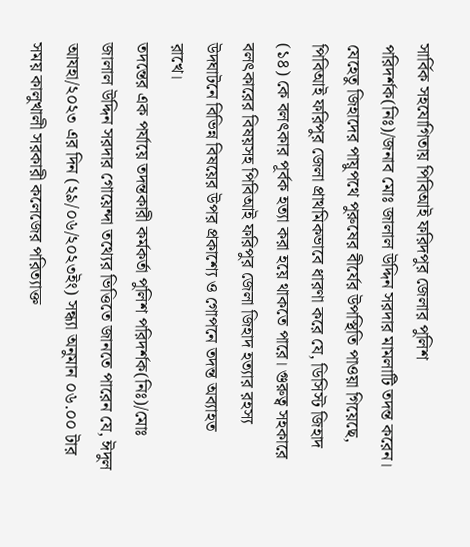সার্বিক সহযোগিতায় পিবিআই ফরিদপুর জেলার পুলিশ পরিদর্শক(নিঃ)/জনাব মোঃ জালাল উদ্দিন সরদার মামলাটি তদন্ত করেন। যেহেতু জিহাদের পায়ুপথে পুরুষের বীর্যের উপস্থিতি পাওয়া গিয়েছে, পিবিআই ফরিপুর জেলা প্রাথমিকভাবে ধারণা করে যে, ডিসিস্ট জিহাদ (১৪) কে বলৎকার পূর্বক হত্যা করা হয়ে থাকতে পারে। গুরুত্ব সহকারে বলৎকারের বিষয়সহ পিবিআই ফরিপুর জেলা জিহাদ হত্যার রহস্য উদঘাটনে বিভিন্ন বিষয়ের উপর প্রকাশ্যে ও গোপনে তদন্ত অব্যাহত রাখে।
তদন্তের এক পর্যায়ে তদন্তকারী কর্মকর্তা পুলিশ পরিদর্শক(নিঃ)/মোঃ জালাল উদ্দিন সরদার গোয়েন্দা তথ্যের ভিত্তিতে জানতে পারেন যে, ঈদুল আযহা/২০২৩ এর দিন (২৯/০৬/২০২৩ইং) সন্ধ্যা অনুমান ০৬.০০ টার সময় কালুখালী সরকারী কলেজের পরিত্যাক্ত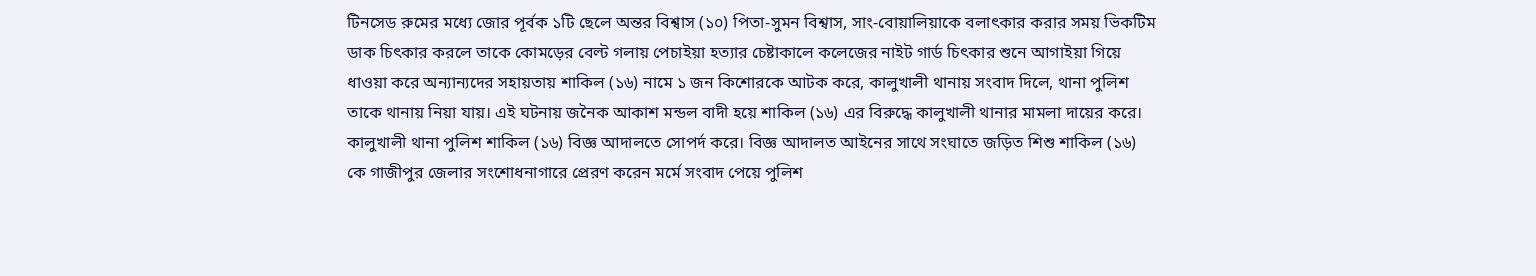টিনসেড রুমের মধ্যে জোর পূর্বক ১টি ছেলে অন্তর বিশ্বাস (১০) পিতা-সুমন বিশ্বাস, সাং-বোয়ালিয়াকে বলাৎকার করার সময় ভিকটিম ডাক চিৎকার করলে তাকে কোমড়ের বেল্ট গলায় পেচাইয়া হত্যার চেষ্টাকালে কলেজের নাইট গার্ড চিৎকার শুনে আগাইয়া গিয়ে ধাওয়া করে অন্যান্যদের সহায়তায় শাকিল (১৬) নামে ১ জন কিশোরকে আটক করে, কালুখালী থানায় সংবাদ দিলে, থানা পুলিশ তাকে থানায় নিয়া যায়। এই ঘটনায় জনৈক আকাশ মন্ডল বাদী হয়ে শাকিল (১৬) এর বিরুদ্ধে কালুখালী থানার মামলা দায়ের করে। কালুখালী থানা পুলিশ শাকিল (১৬) বিজ্ঞ আদালতে সোপর্দ করে। বিজ্ঞ আদালত আইনের সাথে সংঘাতে জড়িত শিশু শাকিল (১৬) কে গাজীপুর জেলার সংশোধনাগারে প্রেরণ করেন মর্মে সংবাদ পেয়ে পুলিশ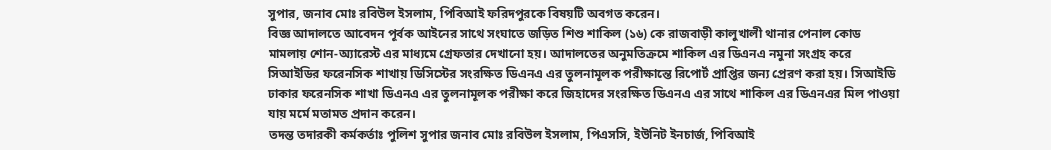সুপার, জনাব মোঃ রবিউল ইসলাম, পিবিআই ফরিদপুরকে বিষয়টি অবগত করেন।
বিজ্ঞ আদালতে আবেদন পূর্বক আইনের সাথে সংঘাতে জড়িত শিশু শাকিল (১৬) কে রাজবাড়ী কালুখালী থানার পেনাল কোড মামলায় শোন-অ্যারেস্ট এর মাধ্যমে গ্রেফতার দেখানো হয়। আদালতের অনুমতিক্রমে শাকিল এর ডিএনএ নমুনা সংগ্রহ করে সিআইডির ফরেনসিক শাখায় ডিসিস্টের সংরক্ষিত ডিএনএ এর তুলনামূলক পরীক্ষান্তে রিপোর্ট প্রাপ্তির জন্য প্রেরণ করা হয়। সিআইডি ঢাকার ফরেনসিক শাখা ডিএনএ এর তুলনামূলক পরীক্ষা করে জিহাদের সংরক্ষিত ডিএনএ এর সাথে শাকিল এর ডিএনএর মিল পাওয়া যায় মর্মে মতামত প্রদান করেন।
তদন্ত তদারকী কর্মকর্তাঃ পুলিশ সুপার জনাব মোঃ রবিউল ইসলাম, পিএসসি, ইউনিট ইনচার্জ, পিবিআই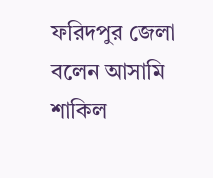ফরিদপুর জেলা বলেন আসামি শাকিল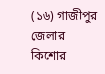(১৬) গাজীপুর জেলার কিশোর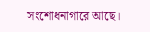সংশোধনাগারে আছে।